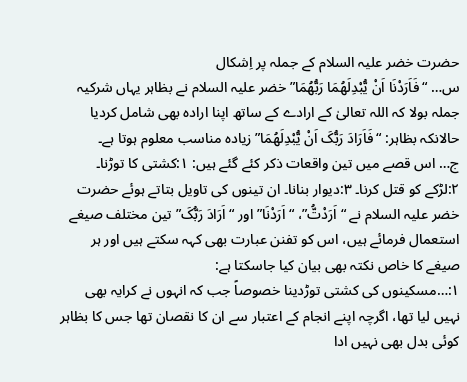حضرت خضر علیہ السلام کے جملہ پر اِشکال
س… “فَاَرَدْنَا اَنْ یُّبْدِلَھُمَا رَبُّھُمَا” خضر علیہ السلام نے بظاہر یہاں شرکیہ جملہ بولا کہ اللہ تعالیٰ کے ارادے کے ساتھ اپنا ارادہ بھی شامل کردیا حالانکہ بظاہر: “فَاَرَادَ رَبُّکَ اَنْ یُّبْدِلَھُمَا” زیادہ مناسب معلوم ہوتا ہے۔
ج… اس قصے میں تین واقعات ذکر کئے گئے ہیں: ۱:کشتی کا توڑنا۔ ۲:لڑکے کو قتل کرنا۔ ۳:دیوار بنانا۔ ان تینوں کی تاویل بتاتے ہوئے حضرت خضر علیہ السلام نے “اَرَدْتُّ”، “اَرَدْنَا” اور “اَرَادَ رَبُّکَ” تین مختلف صیغے استعمال فرمائے ہیں، اس کو تفنن عبارت بھی کہہ سکتے ہیں اور ہر صیغے کا خاص نکتہ بھی بیان کیا جاسکتا ہے:
۱:…مسکینوں کی کشتی توڑدینا خصوصاً جب کہ انہوں نے کرایہ بھی نہیں لیا تھا، اگرچہ اپنے انجام کے اعتبار سے ان کا نقصان تھا جس کا بظاہر کوئی بدل بھی نہیں ادا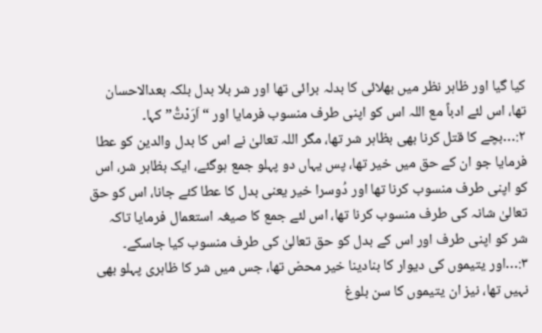کیا گیا اور ظاہر نظر میں بھلائی کا بدلہ برائی تھا اور شر بلا بدل بلکہ بعدالاحسان تھا، اس لئے ادباً مع اللہ اس کو اپنی طرف منسوب فرمایا اور “اَرَدْتُّ” کہا۔
۲:…بچے کا قتل کرنا بھی بظاہر شر تھا، مگر اللہ تعالیٰ نے اس کا بدل والدین کو عطا فرمایا جو ان کے حق میں خیر تھا، پس یہاں دو پہلو جمع ہوگئے، ایک بظاہر شر، اس کو اپنی طرف منسوب کرنا تھا اور دُوسرا خیر یعنی بدل کا عطا کئے جانا، اس کو حق تعالیٰ شانہ کی طرف منسوب کرنا تھا، اس لئے جمع کا صیغہ استعمال فرمایا تاکہ شر کو اپنی طرف اور اس کے بدل کو حق تعالیٰ کی طرف منسوب کیا جاسکے۔
۳:…اور یتیموں کی دیوار کا بنادینا خیر محض تھا، جس میں شر کا ظاہری پہلو بھی نہیں تھا، نیز ان یتیموں کا سن بلوغ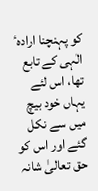کو پہنچنا ارادہٴ الٰہی کے تابع تھا، اس لئے یہاں خود بیچ میں سے نکل گئے اور اس کو حق تعالیٰ شانہ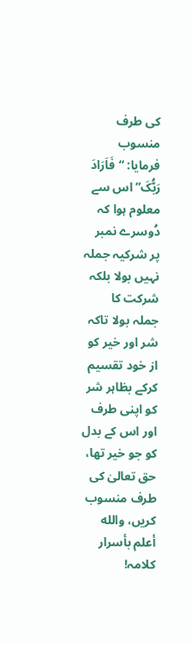کی طرف منسوب فرمایا: “فَاَرَادَ رَبُّکَ” اس سے معلوم ہوا کہ دُوسرے نمبر پر شرکیہ جملہ نہیں بولا بلکہ شرکت کا جملہ بولا تاکہ شر اور خیر کو از خود تقسیم کرکے بظاہر شر کو اپنی طرف اور اس کے بدل کو جو خیر تھا، حق تعالیٰ کی طرف منسوب کریں، والله أعلم بأسرار کلامہ!